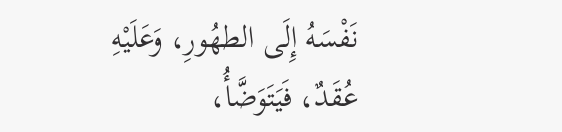نَفْسَهُ إِلَى الطهُورِ، وَعَلَيْهِ عُقَدٌ، فَيَتَوَضَّأُ،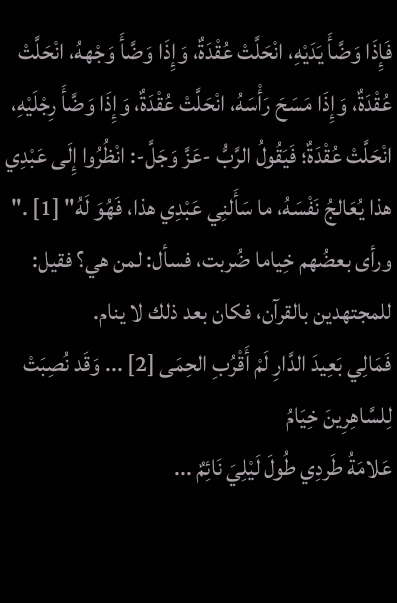فَإِذَا وَضَّأَ يَدَيْهِ، انْحَلَّتْ عُقْدَةٌ، وَإِذَا وَضَّأَ وَجْههُ، انْحَلَّتْ عُقْدَةٌ، وَإِذَا مَسَحَ رَأْسَهُ، انْحَلَّتْ عُقْدَةٌ، وَإِذَا وَضَّأَ رِجْلَيْهِ، انْحَلَّتْ عُقْدَةٌ؛ فَيَقُولُ الرَّبُّ -عَزَّ وَجَلَّ-: انْظُرُوا إِلَى عَبْدِي هذا يُعَالجُ نَفْسَهُ، ما سَأَلنِي عَبْدِي هذا، فَهُوَ لَهُ" [1] ."
ورأى بعضُهم خِياما ضُربت، فسأل: لمن هي؟ فقيل: للمجتهدين بالقرآن، فكان بعد ذلك لا ينام.
فَمَالِي بَعِيدَ الدَّارِ لَمْ أَقْرُبِ الحِمَى [2] ... وَقَد نُصِبَتْ لِلسَّاهِرِينَ خِيَامُ
عَلامَةُ طَردِي طُولَ لَيْلِيَ نَائِمٌ ...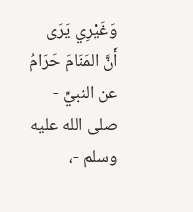وَغَيْرِي يَرَى أَنَّ المَنَامَ حَرَامُ
عن النبيِّ - صلى الله عليه وسلم -،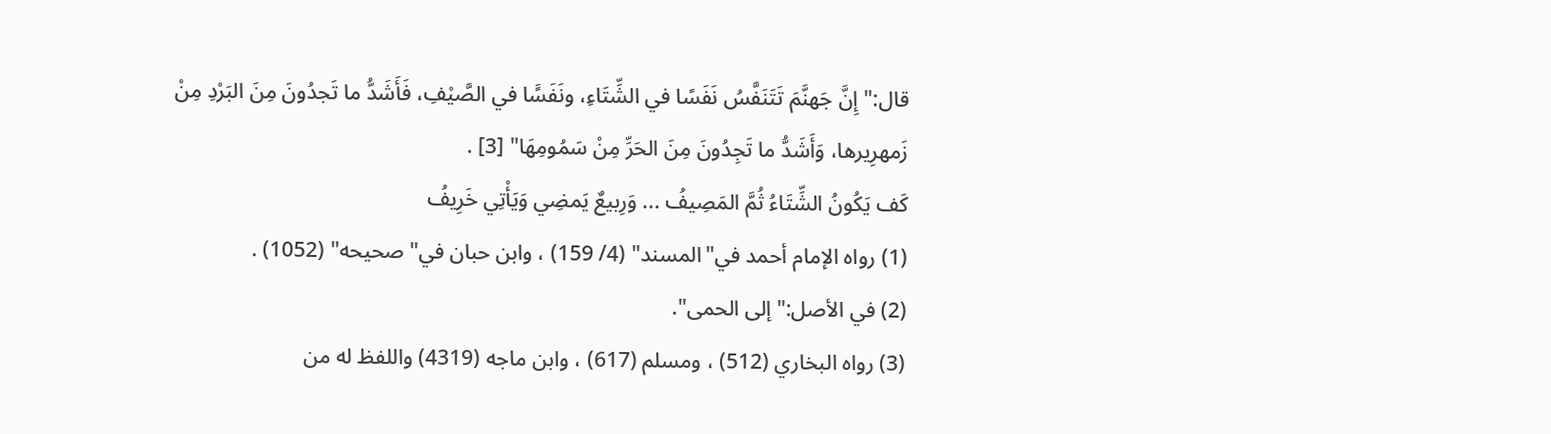قال:"إِنَّ جَهنَّمَ تَتَنَفَّسُ نَفَسًا في الشِّتَاءِ، ونَفَسًَا في الصَّيْفِ، فَأَشَدُّ ما تَجدُونَ مِنَ البَرْدِ مِنْ زَمهرِيرها، وَأَشَدُّ ما تَجِدُونَ مِنَ الحَرِّ مِنْ سَمُومِهَا" [3] .
كَف يَكُونُ الشِّتَاءُ ثُمَّ المَصِيفُ ... وَرِبيعٌ يَمضِي وَيَأْتِي خَرِيفُ
(1) رواه الإمام أحمد في"المسند" (4/ 159) ، وابن حبان في"صحيحه" (1052) .
(2) في الأصل:"إلى الحمى".
(3) رواه البخاري (512) ، ومسلم (617) ، وابن ماجه (4319) واللفظ له من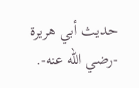حديث أبي هريرة -رضي الله عنه-.